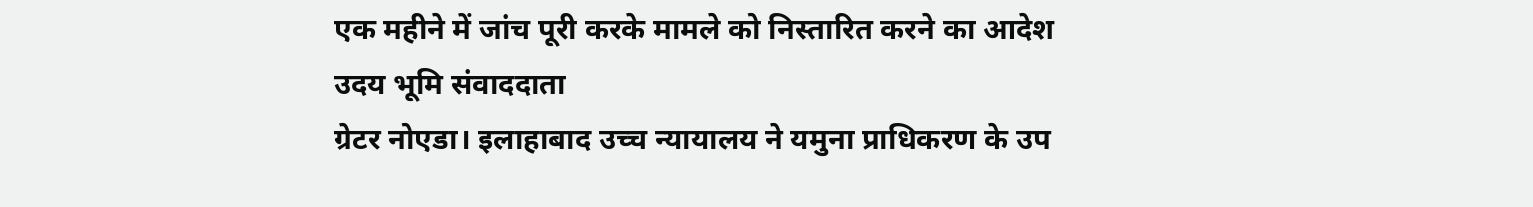एक महीने में जांच पूरी करके मामले को निस्तारित करने का आदेश
उदय भूमि संवाददाता
ग्रेटर नोएडा। इलाहाबाद उच्च न्यायालय ने यमुना प्राधिकरण के उप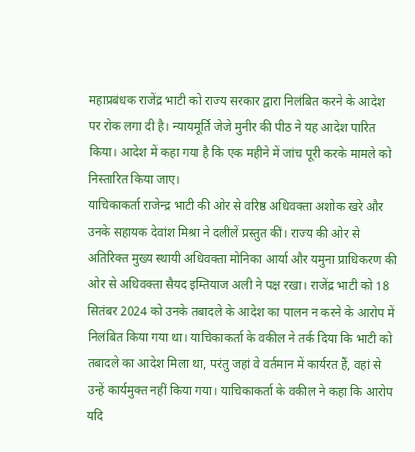महाप्रबंधक राजेंद्र भाटी को राज्य सरकार द्वारा निलंबित करने के आदेश पर रोक लगा दी है। न्यायमूर्ति जेजे मुनीर की पीठ ने यह आदेश पारित किया। आदेश में कहा गया है कि एक महीने में जांच पूरी करके मामले को निस्तारित किया जाए।
याचिकाकर्ता राजेन्द्र भाटी की ओर से वरिष्ठ अधिवक्ता अशोक खरे और उनके सहायक देवांश मिश्रा ने दलीलें प्रस्तुत कीं। राज्य की ओर से अतिरिक्त मुख्य स्थायी अधिवक्ता मोनिका आर्या और यमुना प्राधिकरण की ओर से अधिवक्ता सैयद इम्तियाज अली ने पक्ष रखा। राजेंद्र भाटी को 18 सितंबर 2024 को उनके तबादले के आदेश का पालन न करने के आरोप में निलंबित किया गया था। याचिकाकर्ता के वकील ने तर्क दिया कि भाटी को तबादले का आदेश मिला था, परंतु जहां वे वर्तमान में कार्यरत हैं, वहां से उन्हें कार्यमुक्त नहीं किया गया। याचिकाकर्ता के वकील ने कहा कि आरोप यदि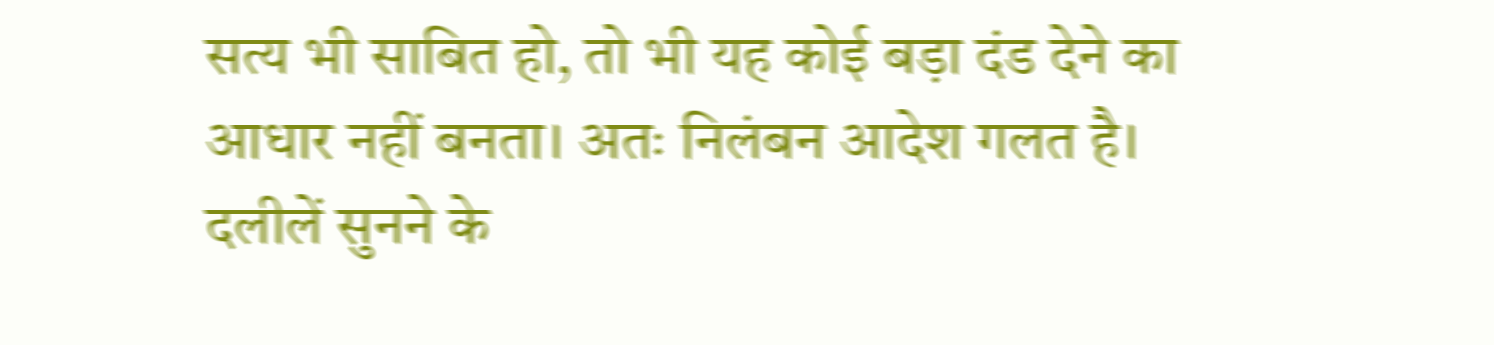सत्य भी साबित हो, तो भी यह कोई बड़ा दंड देने का आधार नहीं बनता। अतः निलंबन आदेश गलत है।
दलीलें सुनने के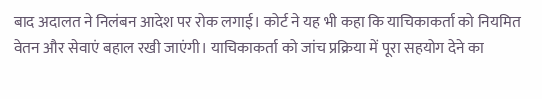बाद अदालत ने निलंबन आदेश पर रोक लगाई। कोर्ट ने यह भी कहा कि याचिकाकर्ता को नियमित वेतन और सेवाएं बहाल रखी जाएंगी। याचिकाकर्ता को जांच प्रक्रिया में पूरा सहयोग देने का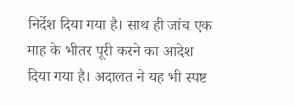निर्देश दिया गया है। साथ ही जांच एक माह के भीतर पूरी करने का आदेश दिया गया है। अदालत ने यह भी स्पष्ट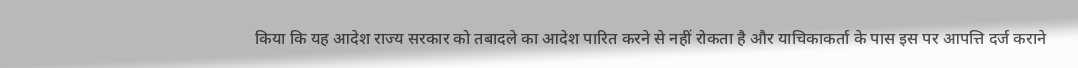किया कि यह आदेश राज्य सरकार को तबादले का आदेश पारित करने से नहीं रोकता है और याचिकाकर्ता के पास इस पर आपत्ति दर्ज कराने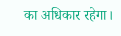का अधिकार रहेगा।